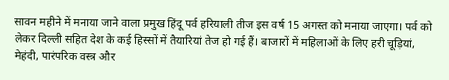सावन महीने में मनाया जाने वाला प्रमुख हिंदू पर्व हरियाली तीज इस वर्ष 15 अगस्त को मनाया जाएगा। पर्व को लेकर दिल्ली सहित देश के कई हिस्सों में तैयारियां तेज हो गई हैं। बाजारों में महिलाओं के लिए हरी चूड़ियां, मेहंदी, पारंपरिक वस्त्र और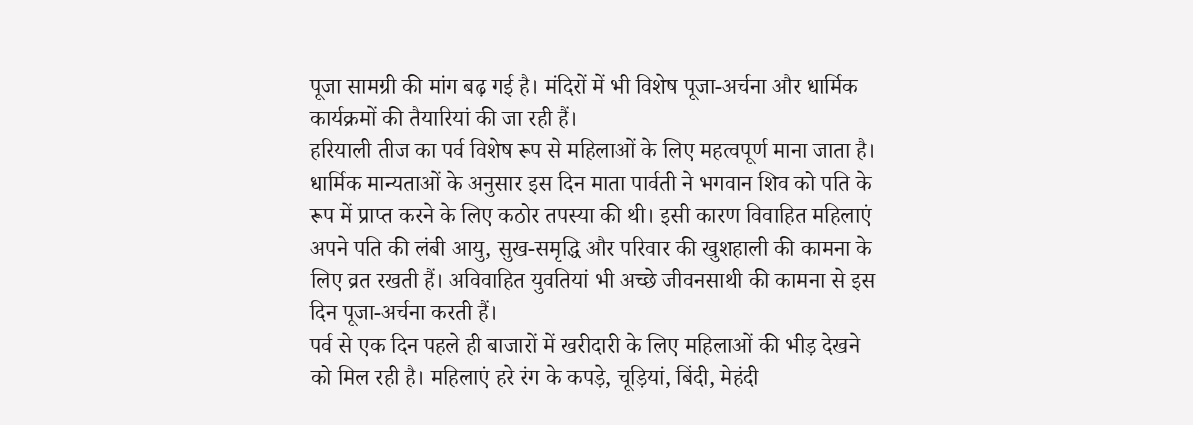पूजा सामग्री की मांग बढ़ गई है। मंदिरों में भी विशेष पूजा-अर्चना और धार्मिक कार्यक्रमों की तैयारियां की जा रही हैं।
हरियाली तीज का पर्व विशेष रूप से महिलाओं के लिए महत्वपूर्ण माना जाता है। धार्मिक मान्यताओं के अनुसार इस दिन माता पार्वती ने भगवान शिव को पति के रूप में प्राप्त करने के लिए कठोर तपस्या की थी। इसी कारण विवाहित महिलाएं अपने पति की लंबी आयु, सुख-समृद्धि और परिवार की खुशहाली की कामना के लिए व्रत रखती हैं। अविवाहित युवतियां भी अच्छे जीवनसाथी की कामना से इस दिन पूजा-अर्चना करती हैं।
पर्व से एक दिन पहले ही बाजारों में खरीदारी के लिए महिलाओं की भीड़ देखने को मिल रही है। महिलाएं हरे रंग के कपड़े, चूड़ियां, बिंदी, मेहंदी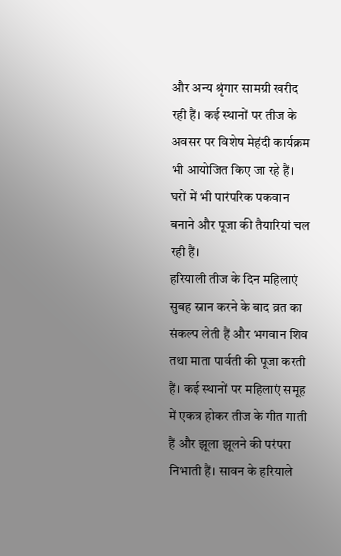और अन्य श्रृंगार सामग्री खरीद रही हैं। कई स्थानों पर तीज के अवसर पर विशेष मेहंदी कार्यक्रम भी आयोजित किए जा रहे हैं। घरों में भी पारंपरिक पकवान बनाने और पूजा की तैयारियां चल रही हैं।
हरियाली तीज के दिन महिलाएं सुबह स्नान करने के बाद व्रत का संकल्प लेती हैं और भगवान शिव तथा माता पार्वती की पूजा करती हैं। कई स्थानों पर महिलाएं समूह में एकत्र होकर तीज के गीत गाती हैं और झूला झूलने की परंपरा निभाती हैं। सावन के हरियाले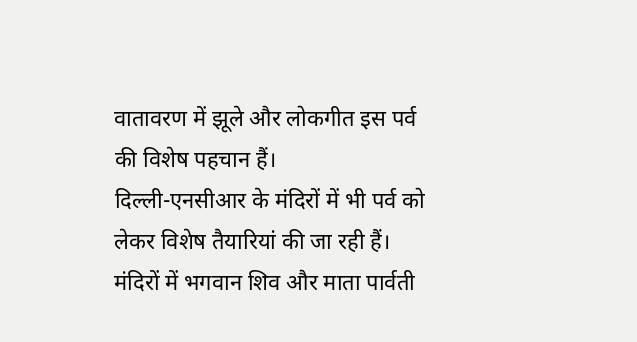वातावरण में झूले और लोकगीत इस पर्व की विशेष पहचान हैं।
दिल्ली-एनसीआर के मंदिरों में भी पर्व को लेकर विशेष तैयारियां की जा रही हैं। मंदिरों में भगवान शिव और माता पार्वती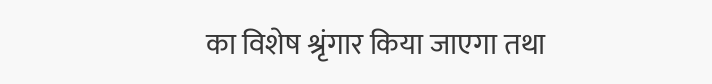का विशेष श्रृंगार किया जाएगा तथा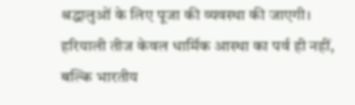श्रद्धालुओं के लिए पूजा की व्यवस्था की जाएगी।
हरियाली तीज केवल धार्मिक आस्था का पर्व ही नहीं, बल्कि भारतीय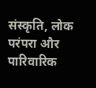संस्कृति, लोक परंपरा और पारिवारिक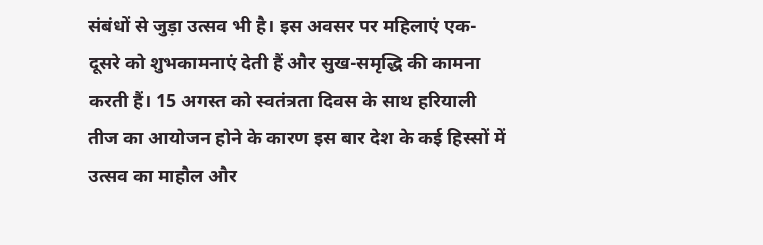संबंधों से जुड़ा उत्सव भी है। इस अवसर पर महिलाएं एक-दूसरे को शुभकामनाएं देती हैं और सुख-समृद्धि की कामना करती हैं। 15 अगस्त को स्वतंत्रता दिवस के साथ हरियाली तीज का आयोजन होने के कारण इस बार देश के कई हिस्सों में उत्सव का माहौल और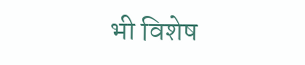भी विशेष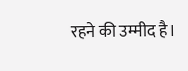रहने की उम्मीद है।